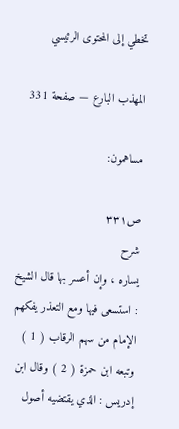تخطي إلى المحتوى الرئيسي

المهذب البارع — صفحة 331

مساهمون:

ص٣٣١
شرح
يساره ، وإن أعسر بها قال الشيخ : استسعى فيها ومع التعذر يفكهم الإمام من سهم الرقاب ( 1 ) وتبعه ابن حمزة ( 2 ) وقال ابن إدريس : الذي يقتضيه أصول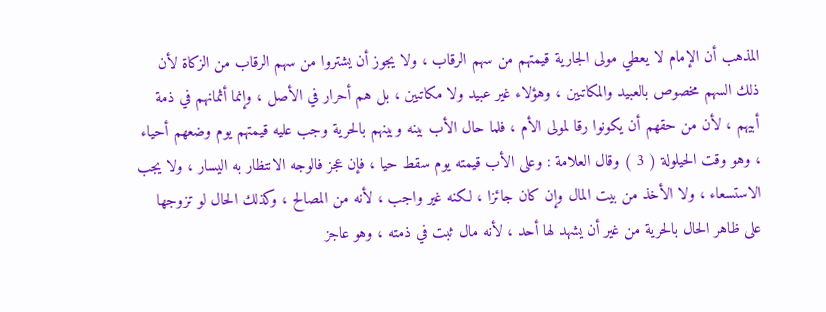المذهب أن الإمام لا يعطي مولى الجارية قيمتهم من سهم الرقاب ، ولا يجوز أن يشتروا من سهم الرقاب من الزكاة لأن ذلك السهم مخصوص بالعبيد والمكاتبين ، وهؤلاء غير عبيد ولا مكاتبين ، بل هم أحرار في الأصل ، وإنما أثمانهم في ذمة أبيهم ، لأن من حقهم أن يكونوا رقا لمولى الأم ، فلما حال الأب بينه وبينهم بالحرية وجب عليه قيمتهم يوم وضعهم أحياء ، وهو وقت الحيلولة ( 3 ) وقال العلامة : وعلى الأب قيمته يوم سقط حيا ، فإن عجز فالوجه الانتظار به اليسار ، ولا يجب الاستسعاء ، ولا الأخذ من بيت المال وإن كان جائزا ، لكنه غير واجب ، لأنه من المصالح ، وكذلك الحال لو تزوجها على ظاهر الحال بالحرية من غير أن يشهد لها أحد ، لأنه مال ثبت في ذمته ، وهو عاجز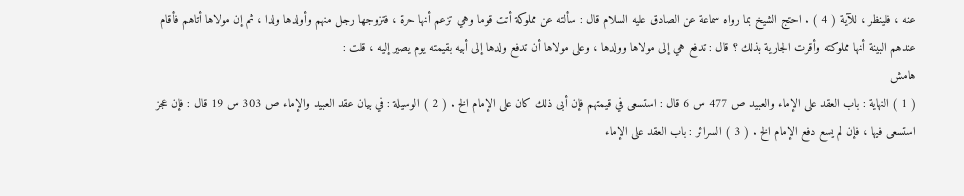عنه ، فلينظر ، للآية ( 4 ) . احتج الشيخ بما رواه سماعة عن الصادق عليه السلام قال : سألته عن مملوكة أتت قوما وهي تزعم أنها حرة ، فتزوجها رجل منهم وأولدها ولدا ، ثم إن مولاها أتاهم فأقام عندهم البينة أنها مملوكته وأقرت الجارية بذلك ؟ قال : تدفع هي إلى مولاها وولدها ، وعلى مولاها أن تدفع ولدها إلى أبيه بقيمته يوم يصير إليه ، قلت :
هامش
( 1 ) النهاية : باب العقد على الإماء والعبيد ص 477 س 6 قال : استسعى في قيمتهم فإن أبى ذلك كان على الإمام الخ . ( 2 ) الوسيلة : في بيان عقد العبيد والإماء ص 303 س 19 قال : فإن عجز استسعى فيها ، فإن لم يسع دفع الإمام الخ . ( 3 ) السرائر : باب العقد على الإماء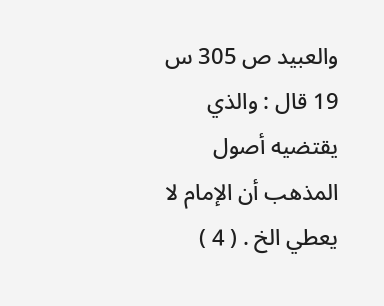والعبيد ص 305 س 19 قال : والذي يقتضيه أصول المذهب أن الإمام لا يعطي الخ . ( 4 )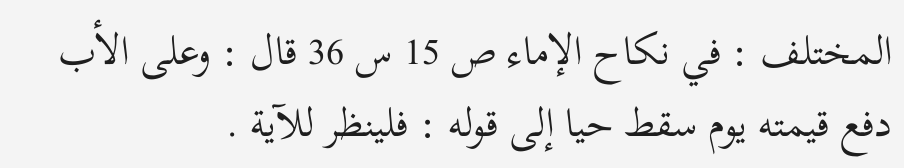المختلف : في نكاح الإماء ص 15 س 36 قال : وعلى الأب دفع قيمته يوم سقط حيا إلى قوله : فلينظر للآية .